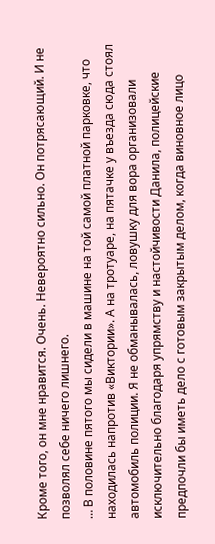Кроме того, он мне нравится. Очень. Невероятно сильно. Он потрясающий. И не позволял себе ничего лишнего.
… В половине пятого мы сидели в машине на той самой платной парковке, что находилась напротив «Виктории». А на тротуаре, на пятачке у въезда сюда стоял автомобиль полиции. Я не обманывалась, ловушку для вора организовали исключительно благодаря упрямству и настойчивости Данила, полицейские предпочли бы иметь дело с готовым закрытым делом, когда виновное лицо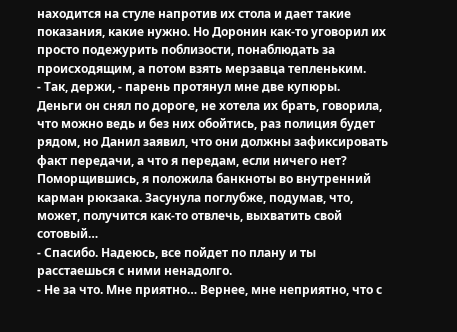находится на стуле напротив их стола и дает такие показания, какие нужно. Но Доронин как-то уговорил их просто подежурить поблизости, понаблюдать за происходящим, а потом взять мерзавца тепленьким.
- Так, держи, - парень протянул мне две купюры.
Деньги он снял по дороге, не хотела их брать, говорила, что можно ведь и без них обойтись, раз полиция будет рядом, но Данил заявил, что они должны зафиксировать факт передачи, а что я передам, если ничего нет?
Поморщившись, я положила банкноты во внутренний карман рюкзака. Засунула поглубже, подумав, что, может, получится как-то отвлечь, выхватить свой сотовый…
- Спасибо. Надеюсь, все пойдет по плану и ты расстаешься с ними ненадолго.
- Не за что. Мне приятно… Вернее, мне неприятно, что с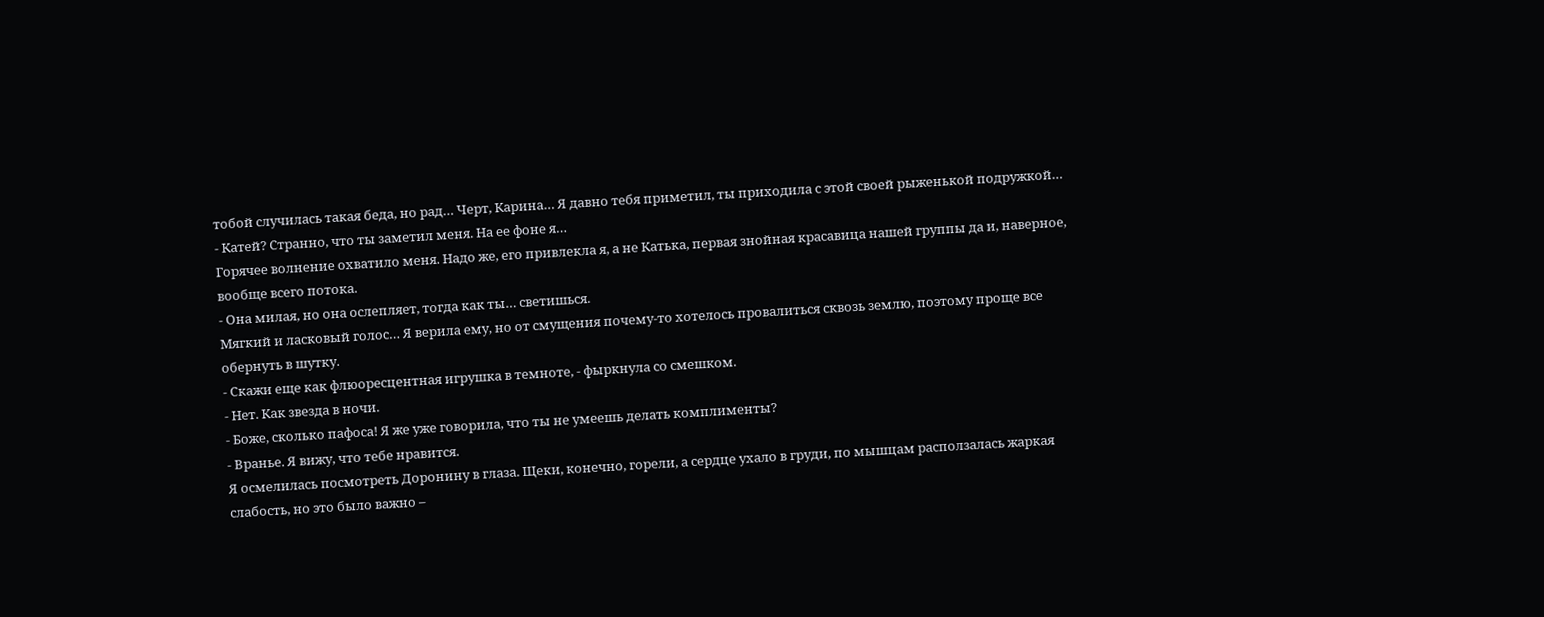тобой случилась такая беда, но рад… Черт, Карина… Я давно тебя приметил, ты приходила с этой своей рыженькой подружкой…
- Катей? Странно, что ты заметил меня. На ее фоне я…
Горячее волнение охватило меня. Надо же, его привлекла я, а не Катька, первая знойная красавица нашей группы да и, наверное, вообще всего потока.
- Она милая, но она ослепляет, тогда как ты… светишься.
Мягкий и ласковый голос… Я верила ему, но от смущения почему-то хотелось провалиться сквозь землю, поэтому проще все обернуть в шутку.
- Скажи еще как флюоресцентная игрушка в темноте, - фыркнула со смешком.
- Нет. Как звезда в ночи.
- Боже, сколько пафоса! Я же уже говорила, что ты не умеешь делать комплименты?
- Вранье. Я вижу, что тебе нравится.
Я осмелилась посмотреть Доронину в глаза. Щеки, конечно, горели, а сердце ухало в груди, по мышцам расползалась жаркая слабость, но это было важно –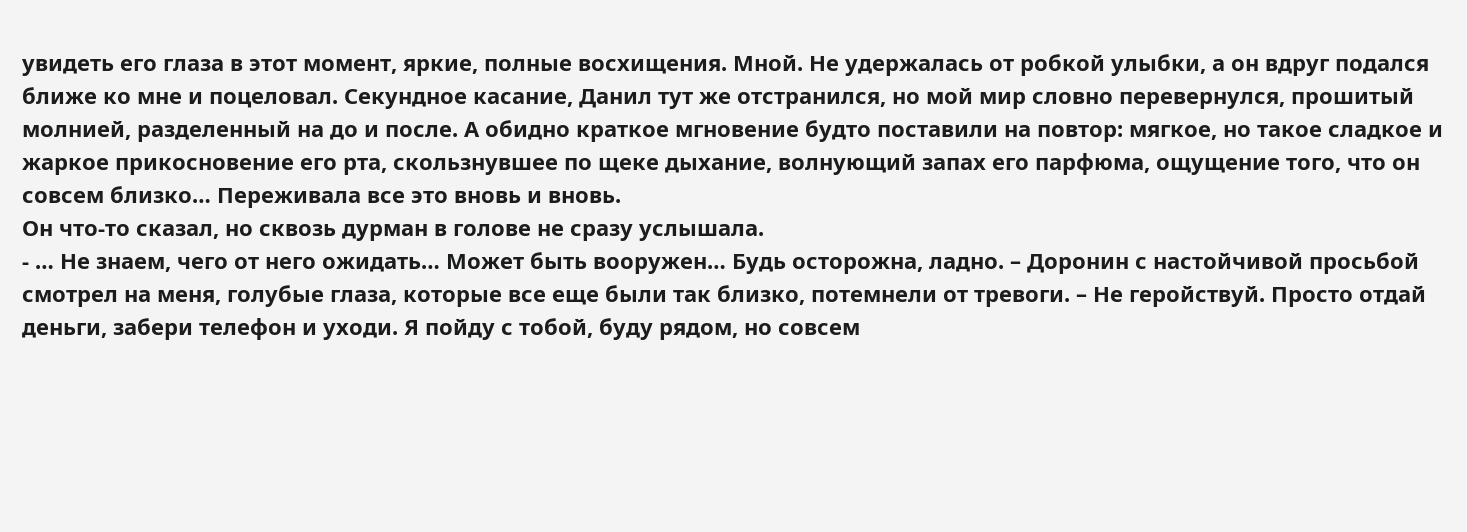увидеть его глаза в этот момент, яркие, полные восхищения. Мной. Не удержалась от робкой улыбки, а он вдруг подался ближе ко мне и поцеловал. Секундное касание, Данил тут же отстранился, но мой мир словно перевернулся, прошитый молнией, разделенный на до и после. А обидно краткое мгновение будто поставили на повтор: мягкое, но такое сладкое и жаркое прикосновение его рта, скользнувшее по щеке дыхание, волнующий запах его парфюма, ощущение того, что он совсем близко… Переживала все это вновь и вновь.
Он что-то сказал, но сквозь дурман в голове не сразу услышала.
- … Не знаем, чего от него ожидать… Может быть вооружен… Будь осторожна, ладно. – Доронин с настойчивой просьбой смотрел на меня, голубые глаза, которые все еще были так близко, потемнели от тревоги. – Не геройствуй. Просто отдай деньги, забери телефон и уходи. Я пойду с тобой, буду рядом, но совсем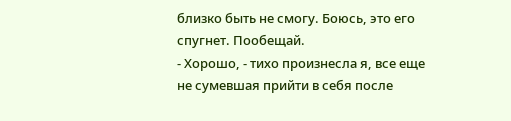близко быть не смогу. Боюсь, это его спугнет. Пообещай.
- Хорошо, - тихо произнесла я, все еще не сумевшая прийти в себя после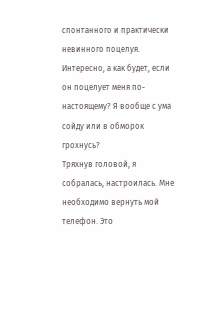спонтанного и практически невинного поцелуя.
Интересно, а как будет, если он поцелует меня по-настоящему? Я вообще с ума сойду или в обморок грохнусь?
Тряхнув головой, я собралась, настроилась. Мне необходимо вернуть мой телефон. Это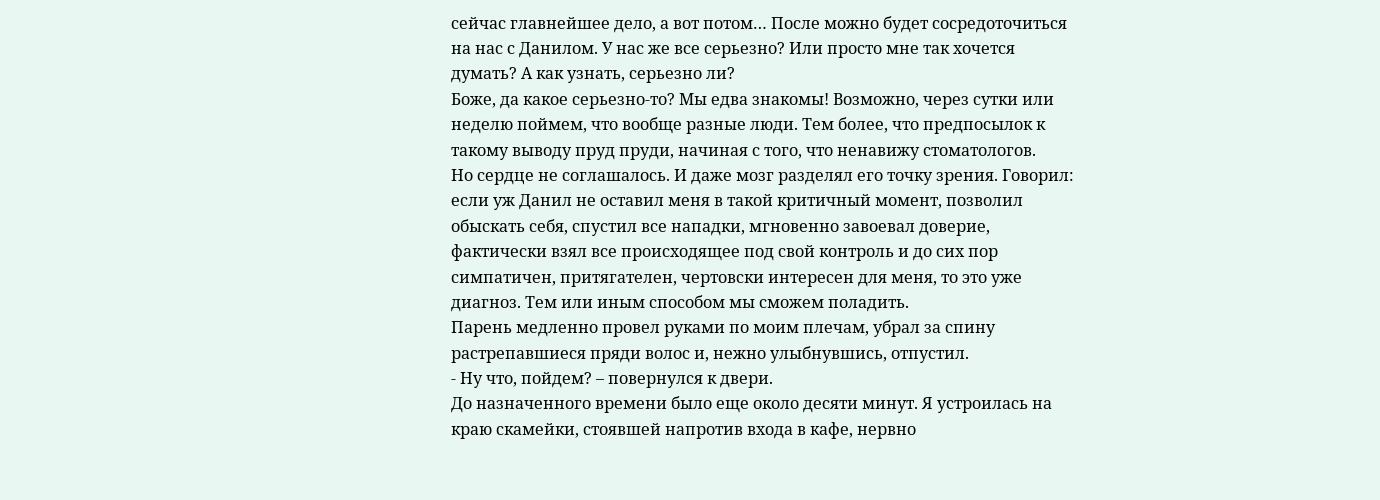сейчас главнейшее дело, а вот потом… После можно будет сосредоточиться на нас с Данилом. У нас же все серьезно? Или просто мне так хочется думать? А как узнать, серьезно ли?
Боже, да какое серьезно-то? Мы едва знакомы! Возможно, через сутки или неделю поймем, что вообще разные люди. Тем более, что предпосылок к такому выводу пруд пруди, начиная с того, что ненавижу стоматологов.
Но сердце не соглашалось. И даже мозг разделял его точку зрения. Говорил: если уж Данил не оставил меня в такой критичный момент, позволил обыскать себя, спустил все нападки, мгновенно завоевал доверие, фактически взял все происходящее под свой контроль и до сих пор симпатичен, притягателен, чертовски интересен для меня, то это уже диагноз. Тем или иным способом мы сможем поладить.
Парень медленно провел руками по моим плечам, убрал за спину растрепавшиеся пряди волос и, нежно улыбнувшись, отпустил.
- Ну что, пойдем? – повернулся к двери.
До назначенного времени было еще около десяти минут. Я устроилась на краю скамейки, стоявшей напротив входа в кафе, нервно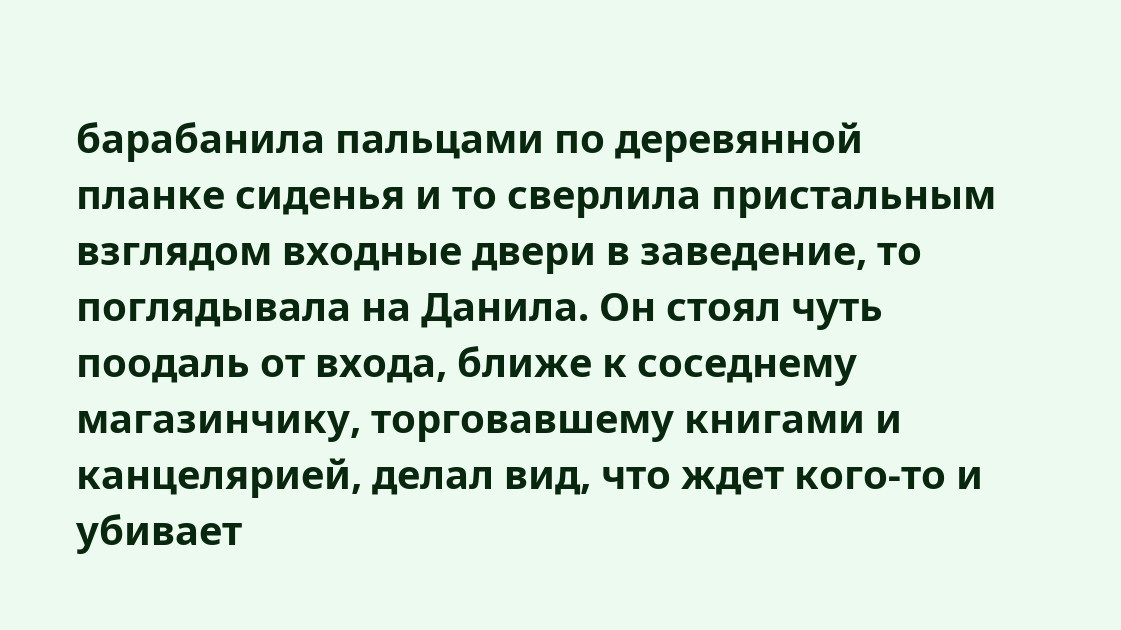барабанила пальцами по деревянной планке сиденья и то сверлила пристальным взглядом входные двери в заведение, то поглядывала на Данила. Он стоял чуть поодаль от входа, ближе к соседнему магазинчику, торговавшему книгами и канцелярией, делал вид, что ждет кого-то и убивает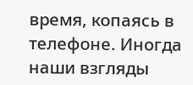время, копаясь в телефоне. Иногда наши взгляды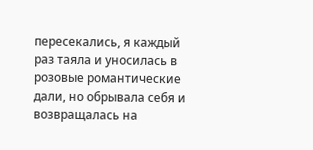пересекались, я каждый раз таяла и уносилась в розовые романтические дали, но обрывала себя и возвращалась на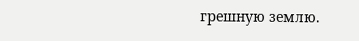грешную землю.